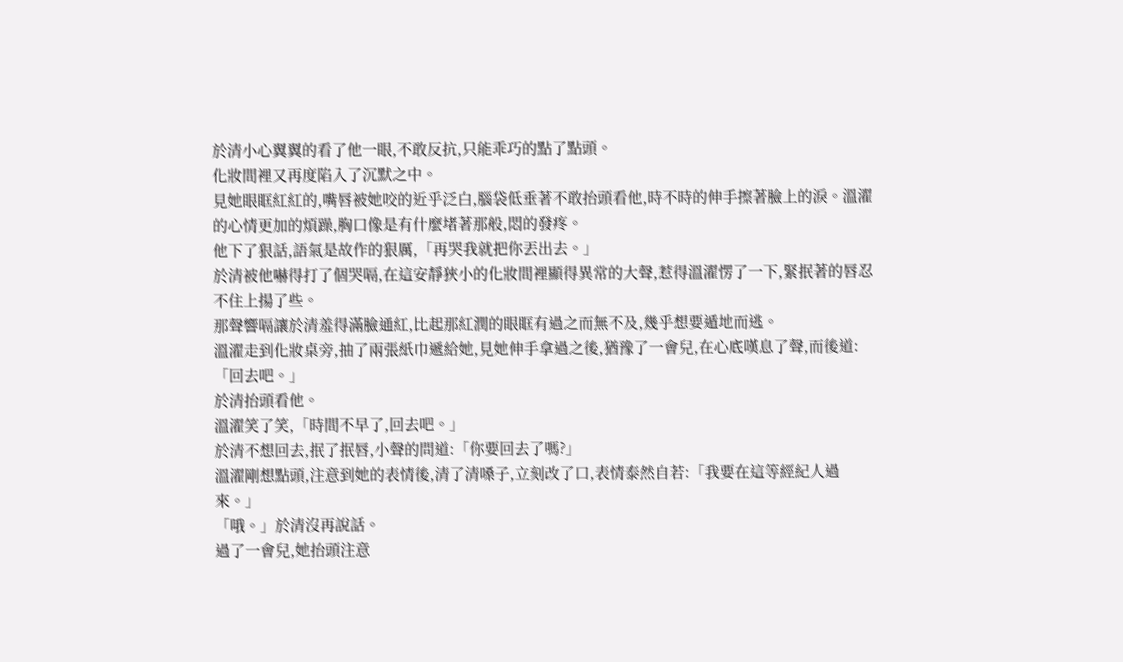於清小心翼翼的看了他一眼,不敢反抗,只能乖巧的點了點頭。
化妝間裡又再度陷入了沉默之中。
見她眼眶紅紅的,嘴唇被她咬的近乎泛白,腦袋低垂著不敢抬頭看他,時不時的伸手擦著臉上的淚。溫濯的心情更加的煩躁,胸口像是有什麼堵著那般,悶的發疼。
他下了狠話,語氣是故作的狠厲,「再哭我就把你丟出去。」
於清被他嚇得打了個哭嗝,在這安靜狹小的化妝間裡顯得異常的大聲,惹得溫濯愣了一下,緊抿著的唇忍不住上揚了些。
那聲響嗝讓於清羞得滿臉通紅,比起那紅潤的眼眶有過之而無不及,幾乎想要遁地而逃。
溫濯走到化妝桌旁,抽了兩張紙巾遞給她,見她伸手拿過之後,猶豫了一會兒,在心底嘆息了聲,而後道:「回去吧。」
於清抬頭看他。
溫濯笑了笑,「時間不早了,回去吧。」
於清不想回去,抿了抿唇,小聲的問道:「你要回去了嗎?」
溫濯剛想點頭,注意到她的表情後,清了清嗓子,立刻改了口,表情泰然自若:「我要在這等經紀人過來。」
「哦。」於清沒再說話。
過了一會兒,她抬頭注意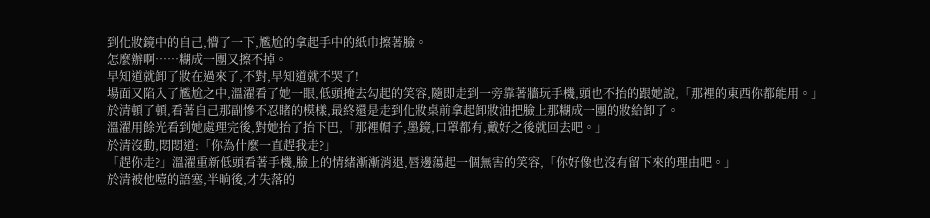到化妝鏡中的自己,懵了一下,尷尬的拿起手中的紙巾擦著臉。
怎麼辦啊……糊成一團又擦不掉。
早知道就卸了妝在過來了,不對,早知道就不哭了!
場面又陷入了尷尬之中,溫濯看了她一眼,低頭掩去勾起的笑容,隨即走到一旁靠著牆玩手機,頭也不抬的跟她說,「那裡的東西你都能用。」
於清頓了頓,看著自己那副慘不忍睹的模樣,最終還是走到化妝桌前拿起卸妝油把臉上那糊成一團的妝給卸了。
溫濯用餘光看到她處理完後,對她抬了抬下巴,「那裡帽子,墨鏡,口罩都有,戴好之後就回去吧。」
於清沒動,悶悶道:「你為什麼一直趕我走?」
「趕你走?」溫濯重新低頭看著手機,臉上的情緒漸漸消退,唇邊蕩起一個無害的笑容,「你好像也沒有留下來的理由吧。」
於清被他噎的語塞,半晌後,才失落的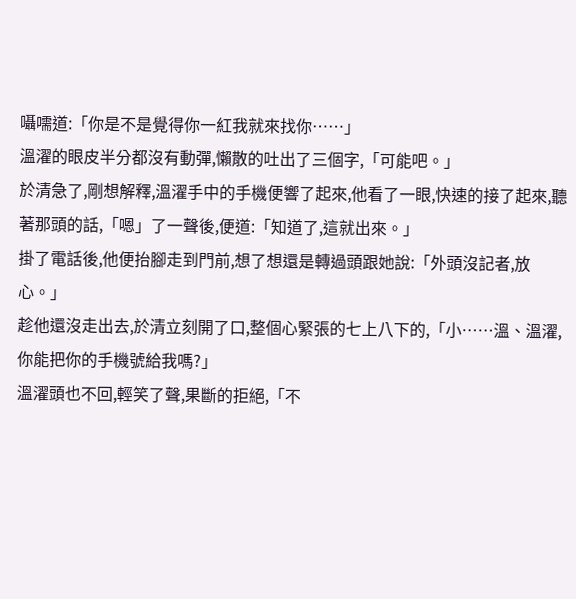囁嚅道:「你是不是覺得你一紅我就來找你……」
溫濯的眼皮半分都沒有動彈,懶散的吐出了三個字,「可能吧。」
於清急了,剛想解釋,溫濯手中的手機便響了起來,他看了一眼,快速的接了起來,聽著那頭的話,「嗯」了一聲後,便道:「知道了,這就出來。」
掛了電話後,他便抬腳走到門前,想了想還是轉過頭跟她說:「外頭沒記者,放心。」
趁他還沒走出去,於清立刻開了口,整個心緊張的七上八下的,「小……溫、溫濯,你能把你的手機號給我嗎?」
溫濯頭也不回,輕笑了聲,果斷的拒絕,「不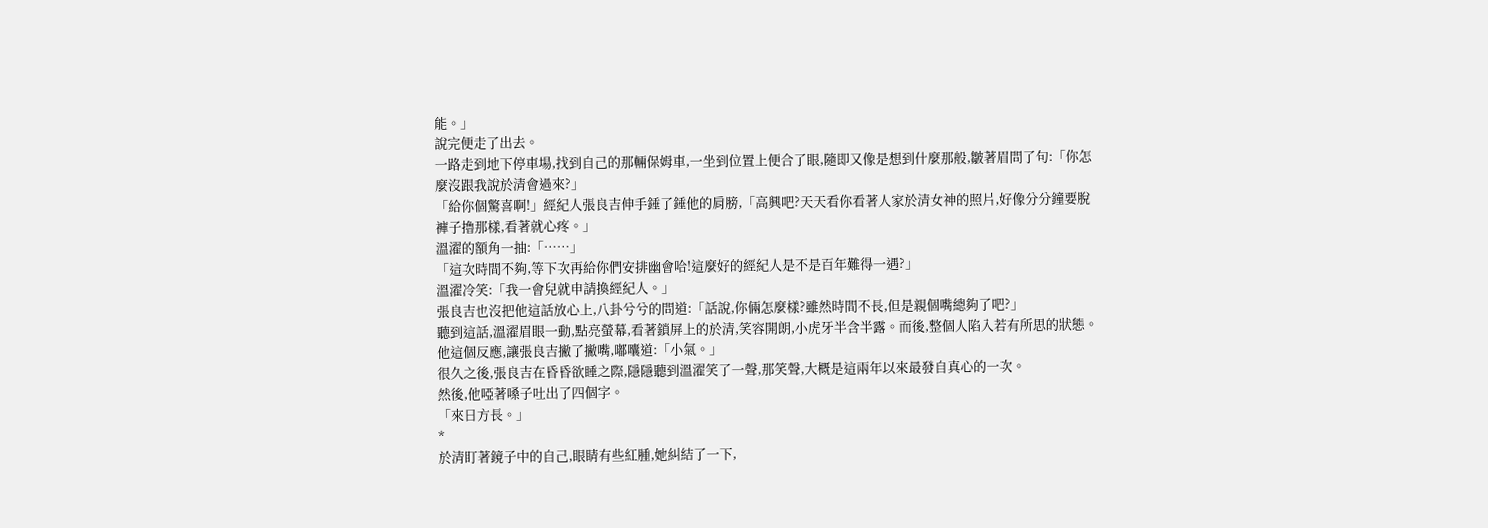能。」
說完便走了出去。
一路走到地下停車場,找到自己的那輛保姆車,一坐到位置上便合了眼,隨即又像是想到什麼那般,皺著眉問了句:「你怎麼沒跟我說於清會過來?」
「給你個驚喜啊!」經紀人張良吉伸手錘了錘他的肩膀,「高興吧?天天看你看著人家於清女神的照片,好像分分鐘要脫褲子擼那樣,看著就心疼。」
溫濯的額角一抽:「……」
「這次時間不夠,等下次再給你們安排幽會哈!這麼好的經紀人是不是百年難得一遇?」
溫濯冷笑:「我一會兒就申請換經紀人。」
張良吉也沒把他這話放心上,八卦兮兮的問道:「話說,你倆怎麼樣?雖然時間不長,但是親個嘴總夠了吧?」
聽到這話,溫濯眉眼一動,點亮螢幕,看著鎖屏上的於清,笑容開朗,小虎牙半含半露。而後,整個人陷入若有所思的狀態。
他這個反應,讓張良吉撇了撇嘴,嘟囔道:「小氣。」
很久之後,張良吉在昏昏欲睡之際,隱隱聽到溫濯笑了一聲,那笑聲,大概是這兩年以來最發自真心的一次。
然後,他啞著嗓子吐出了四個字。
「來日方長。」
*
於清盯著鏡子中的自己,眼睛有些紅腫,她糾結了一下,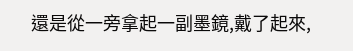還是從一旁拿起一副墨鏡,戴了起來,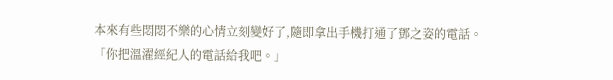本來有些悶悶不樂的心情立刻變好了,隨即拿出手機打通了鄧之姿的電話。
「你把溫濯經紀人的電話給我吧。」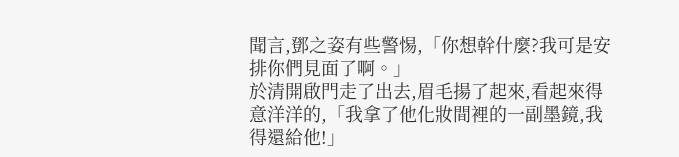聞言,鄧之姿有些警惕,「你想幹什麼?我可是安排你們見面了啊。」
於清開啟門走了出去,眉毛揚了起來,看起來得意洋洋的,「我拿了他化妝間裡的一副墨鏡,我得還給他!」